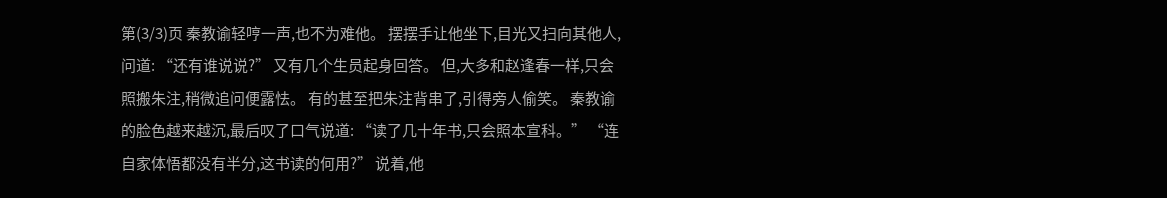第(3/3)页 秦教谕轻哼一声,也不为难他。 摆摆手让他坐下,目光又扫向其他人,问道: “还有谁说说?” 又有几个生员起身回答。 但,大多和赵逢春一样,只会照搬朱注,稍微追问便露怯。 有的甚至把朱注背串了,引得旁人偷笑。 秦教谕的脸色越来越沉,最后叹了口气说道: “读了几十年书,只会照本宣科。” “连自家体悟都没有半分,这书读的何用?” 说着,他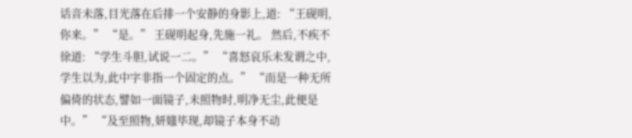话音未落,目光落在后排一个安静的身影上,道: “王砚明,你来。” “是。” 王砚明起身,先施一礼。 然后,不疾不徐道: “学生斗胆,试说一二。” “喜怒哀乐未发谓之中,学生以为,此中字非指一个固定的点。” “而是一种无所偏倚的状态,譬如一面镜子,未照物时,明净无尘,此便是中。” “及至照物,妍媸毕现,却镜子本身不动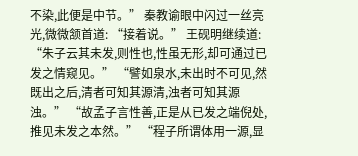不染,此便是中节。” 秦教谕眼中闪过一丝亮光,微微颔首道: “接着说。” 王砚明继续道: “朱子云其未发,则性也,性虽无形,却可通过已发之情窥见。” “譬如泉水,未出时不可见,然既出之后,清者可知其源清,浊者可知其源浊。” “故孟子言性善,正是从已发之端倪处,推见未发之本然。” “程子所谓体用一源,显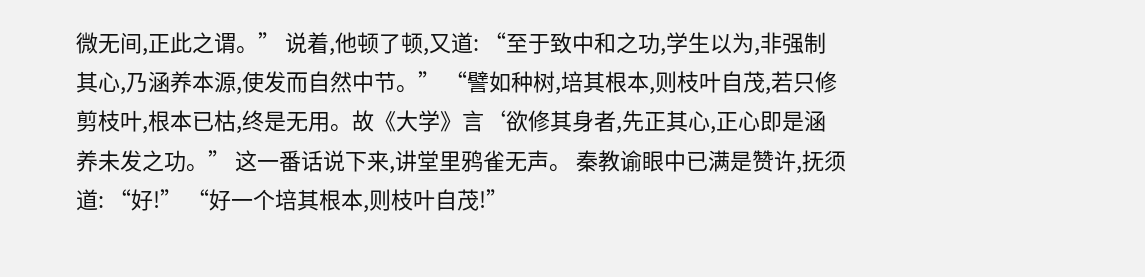微无间,正此之谓。” 说着,他顿了顿,又道: “至于致中和之功,学生以为,非强制其心,乃涵养本源,使发而自然中节。” “譬如种树,培其根本,则枝叶自茂,若只修剪枝叶,根本已枯,终是无用。故《大学》言‘欲修其身者,先正其心,正心即是涵养未发之功。” 这一番话说下来,讲堂里鸦雀无声。 秦教谕眼中已满是赞许,抚须道: “好!” “好一个培其根本,则枝叶自茂!”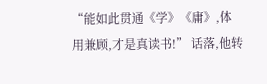“能如此贯通《学》《庸》,体用兼顾,才是真读书!” 话落,他转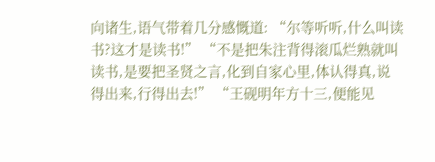向诸生,语气带着几分感慨道: “尔等听听,什么叫读书?这才是读书!” “不是把朱注背得滚瓜烂熟就叫读书,是要把圣贤之言,化到自家心里,体认得真,说得出来,行得出去!” “王砚明年方十三,便能见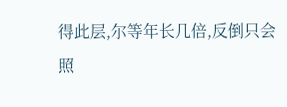得此层,尔等年长几倍,反倒只会照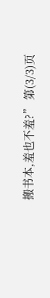搬书本,羞也不羞?” 第(3/3)页